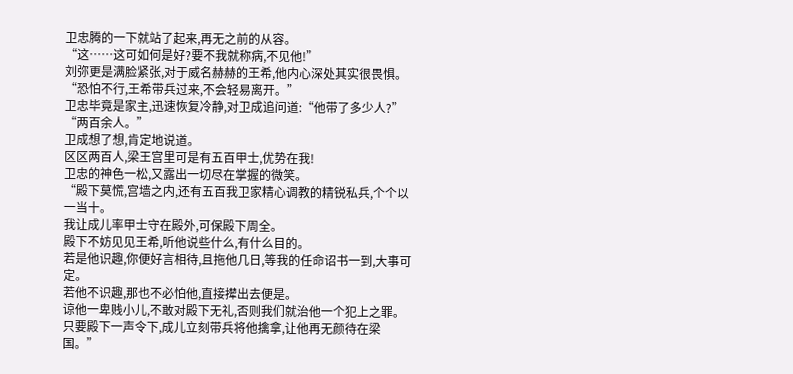卫忠腾的一下就站了起来,再无之前的从容。
“这……这可如何是好?要不我就称病,不见他!”
刘弥更是满脸紧张,对于威名赫赫的王希,他内心深处其实很畏惧。
“恐怕不行,王希带兵过来,不会轻易离开。”
卫忠毕竟是家主,迅速恢复冷静,对卫成追问道:“他带了多少人?”
“两百余人。”
卫成想了想,肯定地说道。
区区两百人,梁王宫里可是有五百甲士,优势在我!
卫忠的神色一松,又露出一切尽在掌握的微笑。
“殿下莫慌,宫墙之内,还有五百我卫家精心调教的精锐私兵,个个以一当十。
我让成儿率甲士守在殿外,可保殿下周全。
殿下不妨见见王希,听他说些什么,有什么目的。
若是他识趣,你便好言相待,且拖他几日,等我的任命诏书一到,大事可定。
若他不识趣,那也不必怕他,直接撵出去便是。
谅他一卑贱小儿,不敢对殿下无礼,否则我们就治他一个犯上之罪。
只要殿下一声令下,成儿立刻带兵将他擒拿,让他再无颜待在梁国。”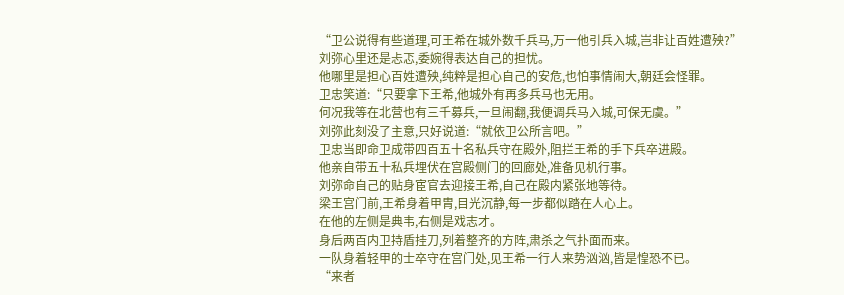“卫公说得有些道理,可王希在城外数千兵马,万一他引兵入城,岂非让百姓遭殃?”
刘弥心里还是忐忑,委婉得表达自己的担忧。
他哪里是担心百姓遭殃,纯粹是担心自己的安危,也怕事情闹大,朝廷会怪罪。
卫忠笑道:“只要拿下王希,他城外有再多兵马也无用。
何况我等在北营也有三千募兵,一旦闹翻,我便调兵马入城,可保无虞。”
刘弥此刻没了主意,只好说道:“就依卫公所言吧。”
卫忠当即命卫成带四百五十名私兵守在殿外,阻拦王希的手下兵卒进殿。
他亲自带五十私兵埋伏在宫殿侧门的回廊处,准备见机行事。
刘弥命自己的贴身宦官去迎接王希,自己在殿内紧张地等待。
梁王宫门前,王希身着甲胄,目光沉静,每一步都似踏在人心上。
在他的左侧是典韦,右侧是戏志才。
身后两百内卫持盾挂刀,列着整齐的方阵,肃杀之气扑面而来。
一队身着轻甲的士卒守在宫门处,见王希一行人来势汹汹,皆是惶恐不已。
“来者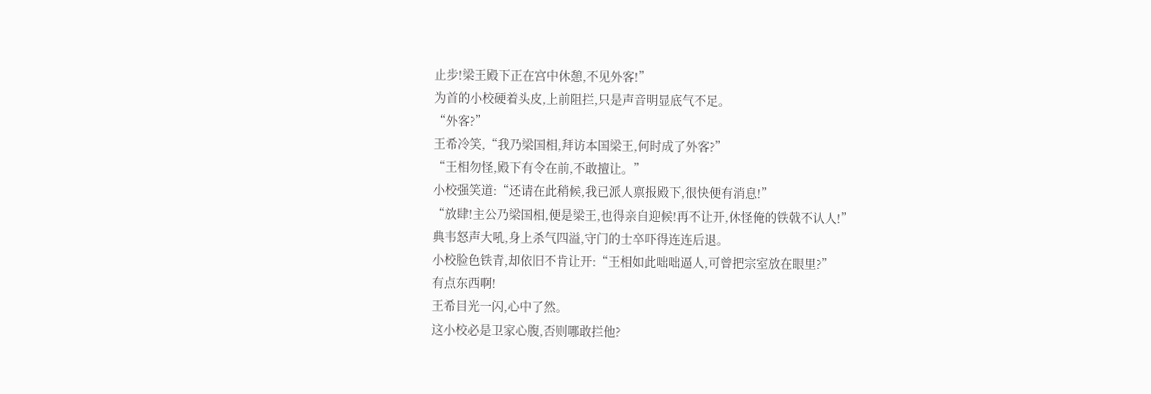止步!梁王殿下正在宫中休憩,不见外客!”
为首的小校硬着头皮,上前阻拦,只是声音明显底气不足。
“外客?”
王希冷笑,“我乃梁国相,拜访本国梁王,何时成了外客?”
“王相勿怪,殿下有令在前,不敢擅让。”
小校强笑道:“还请在此稍候,我已派人禀报殿下,很快便有消息!”
“放肆!主公乃梁国相,便是梁王,也得亲自迎候!再不让开,休怪俺的铁戟不认人!”
典韦怒声大吼,身上杀气四溢,守门的士卒吓得连连后退。
小校脸色铁青,却依旧不肯让开:“王相如此咄咄逼人,可曾把宗室放在眼里?”
有点东西啊!
王希目光一闪,心中了然。
这小校必是卫家心腹,否则哪敢拦他?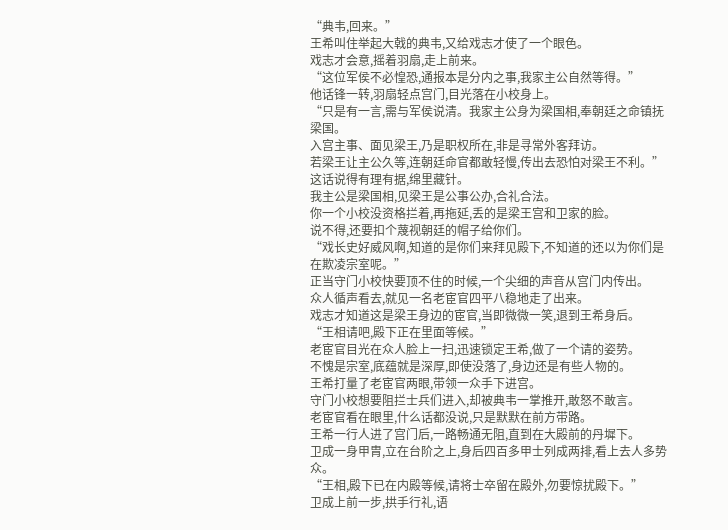“典韦,回来。”
王希叫住举起大戟的典韦,又给戏志才使了一个眼色。
戏志才会意,摇着羽扇,走上前来。
“这位军侯不必惶恐,通报本是分内之事,我家主公自然等得。”
他话锋一转,羽扇轻点宫门,目光落在小校身上。
“只是有一言,需与军侯说清。我家主公身为梁国相,奉朝廷之命镇抚梁国。
入宫主事、面见梁王,乃是职权所在,非是寻常外客拜访。
若梁王让主公久等,连朝廷命官都敢轻慢,传出去恐怕对梁王不利。”
这话说得有理有据,绵里藏针。
我主公是梁国相,见梁王是公事公办,合礼合法。
你一个小校没资格拦着,再拖延,丢的是梁王宫和卫家的脸。
说不得,还要扣个蔑视朝廷的帽子给你们。
“戏长史好威风啊,知道的是你们来拜见殿下,不知道的还以为你们是在欺凌宗室呢。”
正当守门小校快要顶不住的时候,一个尖细的声音从宫门内传出。
众人循声看去,就见一名老宦官四平八稳地走了出来。
戏志才知道这是梁王身边的宦官,当即微微一笑,退到王希身后。
“王相请吧,殿下正在里面等候。”
老宦官目光在众人脸上一扫,迅速锁定王希,做了一个请的姿势。
不愧是宗室,底蕴就是深厚,即使没落了,身边还是有些人物的。
王希打量了老宦官两眼,带领一众手下进宫。
守门小校想要阻拦士兵们进入,却被典韦一掌推开,敢怒不敢言。
老宦官看在眼里,什么话都没说,只是默默在前方带路。
王希一行人进了宫门后,一路畅通无阻,直到在大殿前的丹墀下。
卫成一身甲胄,立在台阶之上,身后四百多甲士列成两排,看上去人多势众。
“王相,殿下已在内殿等候,请将士卒留在殿外,勿要惊扰殿下。”
卫成上前一步,拱手行礼,语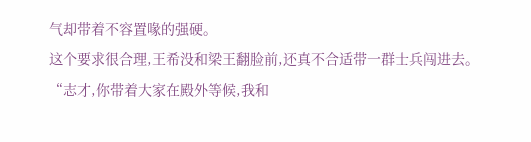气却带着不容置喙的强硬。
这个要求很合理,王希没和梁王翻脸前,还真不合适带一群士兵闯进去。
“志才,你带着大家在殿外等候,我和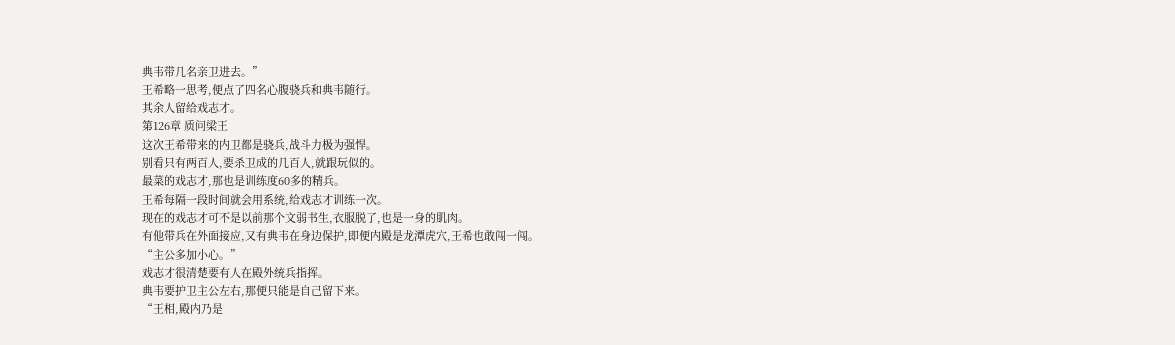典韦带几名亲卫进去。”
王希略一思考,便点了四名心腹骁兵和典韦随行。
其余人留给戏志才。
第126章 质问梁王
这次王希带来的内卫都是骁兵,战斗力极为强悍。
别看只有两百人,要杀卫成的几百人,就跟玩似的。
最菜的戏志才,那也是训练度60多的精兵。
王希每隔一段时间就会用系统,给戏志才训练一次。
现在的戏志才可不是以前那个文弱书生,衣服脱了,也是一身的肌肉。
有他带兵在外面接应,又有典韦在身边保护,即便内殿是龙潭虎穴,王希也敢闯一闯。
“主公多加小心。”
戏志才很清楚要有人在殿外统兵指挥。
典韦要护卫主公左右,那便只能是自己留下来。
“王相,殿内乃是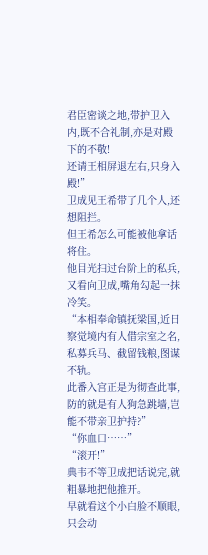君臣密谈之地,带护卫入内,既不合礼制,亦是对殿下的不敬!
还请王相屏退左右,只身入殿!”
卫成见王希带了几个人,还想阻拦。
但王希怎么可能被他拿话将住。
他目光扫过台阶上的私兵,又看向卫成,嘴角勾起一抹冷笑。
“本相奉命镇抚梁国,近日察觉境内有人借宗室之名,私募兵马、截留钱粮,图谋不轨。
此番入宫正是为彻查此事,防的就是有人狗急跳墙,岂能不带亲卫护持?”
“你血口……”
“滚开!”
典韦不等卫成把话说完,就粗暴地把他推开。
早就看这个小白脸不顺眼,只会动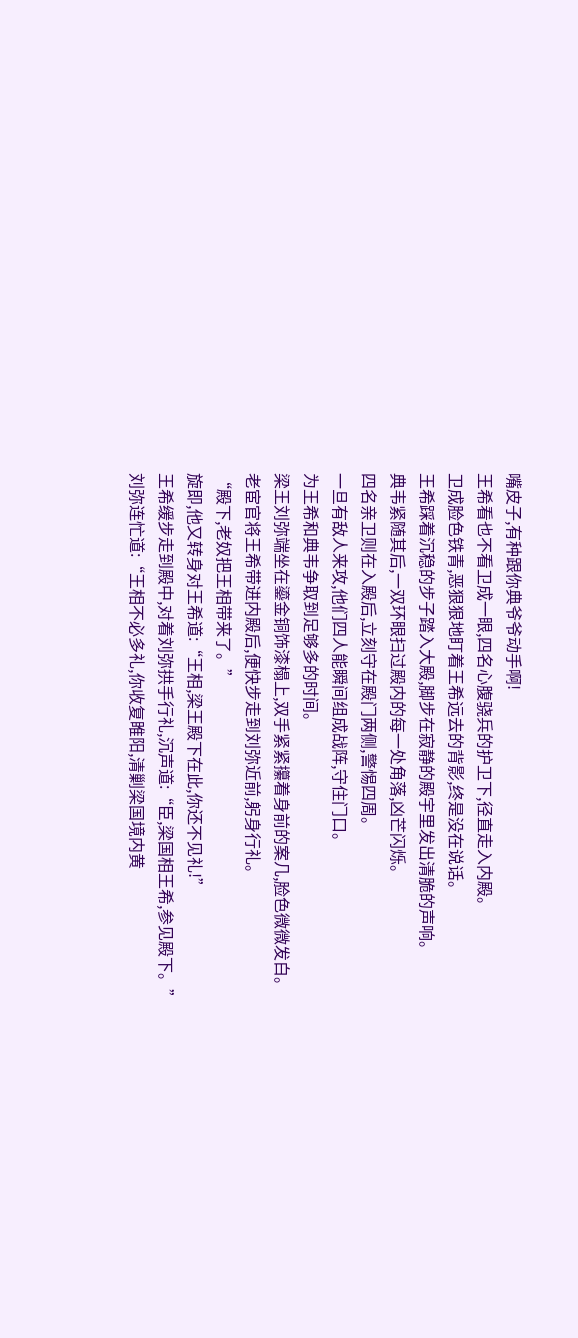嘴皮子,有种跟你典爷爷动手啊!
王希看也不看卫成一眼,四名心腹骁兵的护卫下,径直走入内殿。
卫成脸色铁青,恶狠狠地盯着王希远去的背影,终是没在说话。
王希踩着沉稳的步子踏入大殿,脚步在寂静的殿宇里发出清脆的声响。
典韦紧随其后,一双环眼扫过殿内的每一处角落,凶芒闪烁。
四名亲卫则在入殿后,立刻守在殿门两侧,警惕四周。
一旦有敌人来攻,他们四人能瞬间组成战阵,守住门口。
为王希和典韦争取到足够多的时间。
梁王刘弥端坐在鎏金铜饰漆榻上,双手紧紧攥着身前的案几,脸色微微发白。
老宦官将王希带进内殿后,便快步走到刘弥近前,躬身行礼。
“殿下,老奴把王相带来了。”
旋即,他又转身对王希道:“王相,梁王殿下在此,你还不见礼!”
王希缓步走到殿中,对着刘弥拱手行礼,沉声道:“臣,梁国相王希,参见殿下。”
刘弥连忙道:“王相不必多礼,你收复睢阳,清剿梁国境内黄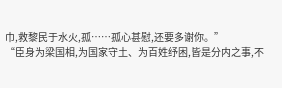巾,救黎民于水火,孤……孤心甚慰,还要多谢你。”
“臣身为梁国相,为国家守土、为百姓纾困,皆是分内之事,不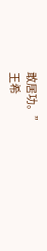敢居功。”
王希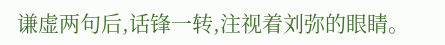谦虚两句后,话锋一转,注视着刘弥的眼睛。